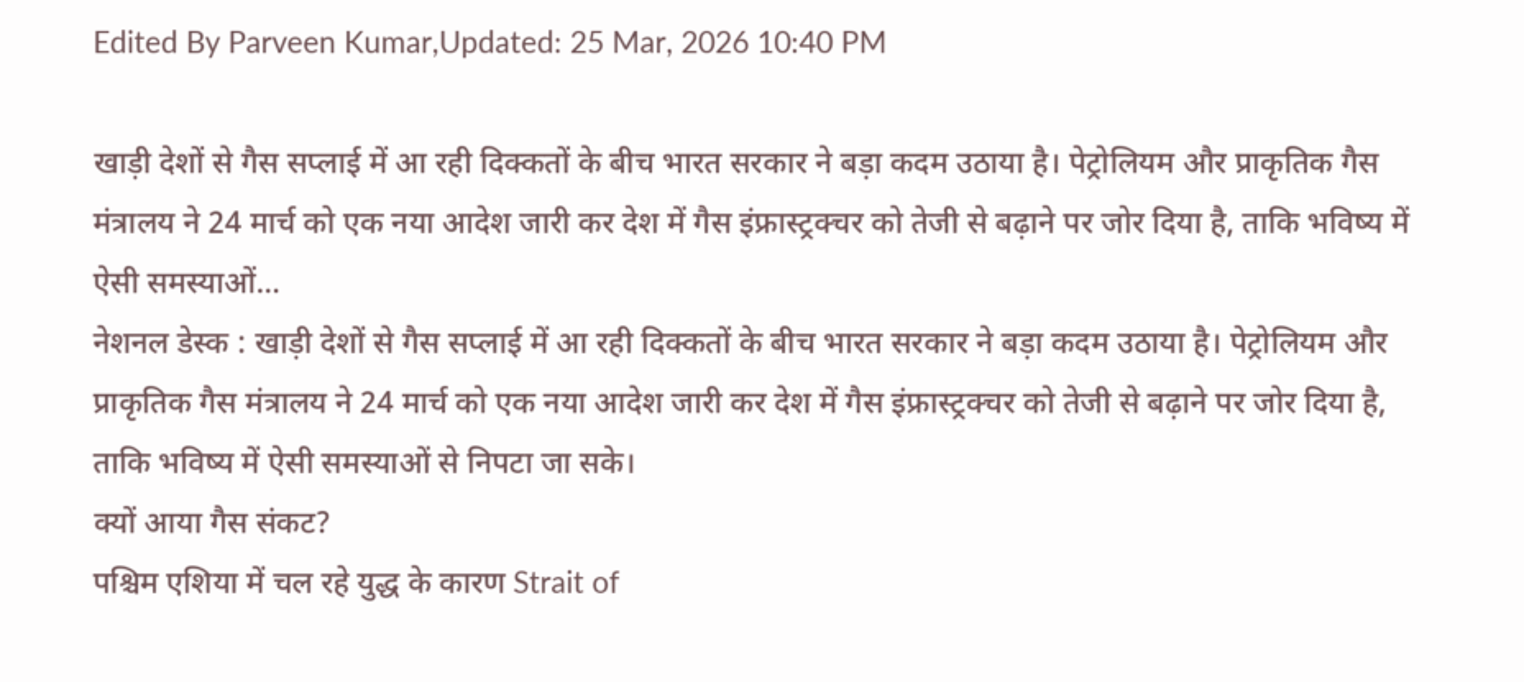Edited By Parveen Kumar,Updated: 25 Mar, 2026 10:40 PM

खाड़ी देशों से गैस सप्लाई में आ रही दिक्कतों के बीच भारत सरकार ने बड़ा कदम उठाया है। पेट्रोलियम और प्राकृतिक गैस मंत्रालय ने 24 मार्च को एक नया आदेश जारी कर देश में गैस इंफ्रास्ट्रक्चर को तेजी से बढ़ाने पर जोर दिया है, ताकि भविष्य में ऐसी समस्याओं...
नेशनल डेस्क : खाड़ी देशों से गैस सप्लाई में आ रही दिक्कतों के बीच भारत सरकार ने बड़ा कदम उठाया है। पेट्रोलियम और प्राकृतिक गैस मंत्रालय ने 24 मार्च को एक नया आदेश जारी कर देश में गैस इंफ्रास्ट्रक्चर को तेजी से बढ़ाने पर जोर दिया है, ताकि भविष्य में ऐसी समस्याओं से निपटा जा सके।
क्यों आया गैस संकट?
पश्चिम एशिया में चल रहे युद्ध के कारण Strait of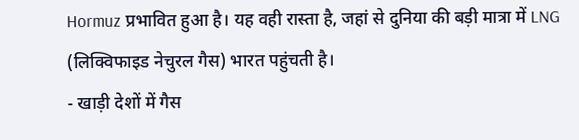Hormuz प्रभावित हुआ है। यह वही रास्ता है, जहां से दुनिया की बड़ी मात्रा में LNG (लिक्विफाइड नेचुरल गैस) भारत पहुंचती है।
- खाड़ी देशों में गैस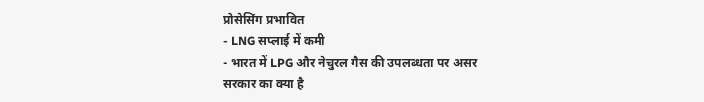प्रोसेसिंग प्रभावित
- LNG सप्लाई में कमी
- भारत में LPG और नेचुरल गैस की उपलब्धता पर असर
सरकार का क्या है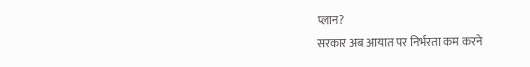प्लान?
सरकार अब आयात पर निर्भरता कम करने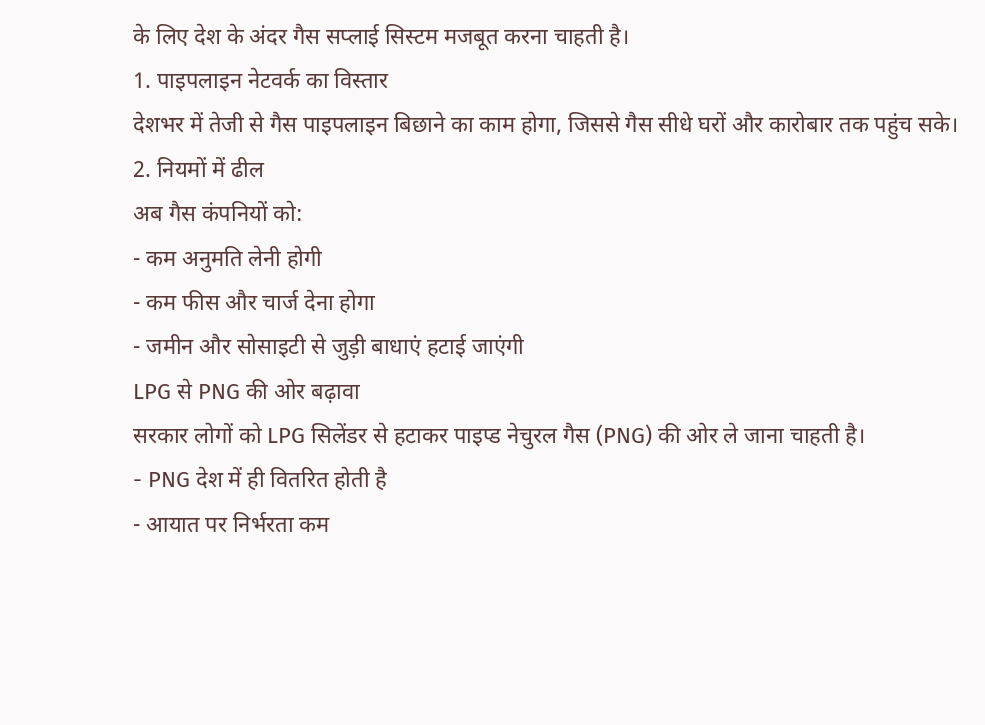के लिए देश के अंदर गैस सप्लाई सिस्टम मजबूत करना चाहती है।
1. पाइपलाइन नेटवर्क का विस्तार
देशभर में तेजी से गैस पाइपलाइन बिछाने का काम होगा, जिससे गैस सीधे घरों और कारोबार तक पहुंच सके।
2. नियमों में ढील
अब गैस कंपनियों को:
- कम अनुमति लेनी होगी
- कम फीस और चार्ज देना होगा
- जमीन और सोसाइटी से जुड़ी बाधाएं हटाई जाएंगी
LPG से PNG की ओर बढ़ावा
सरकार लोगों को LPG सिलेंडर से हटाकर पाइप्ड नेचुरल गैस (PNG) की ओर ले जाना चाहती है।
- PNG देश में ही वितरित होती है
- आयात पर निर्भरता कम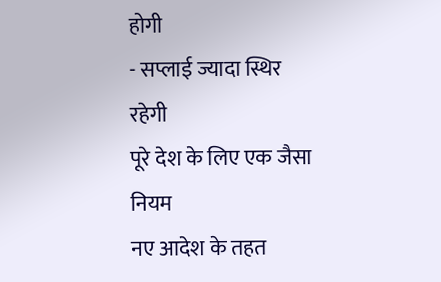होगी
- सप्लाई ज्यादा स्थिर रहेगी
पूरे देश के लिए एक जैसा नियम
नए आदेश के तहत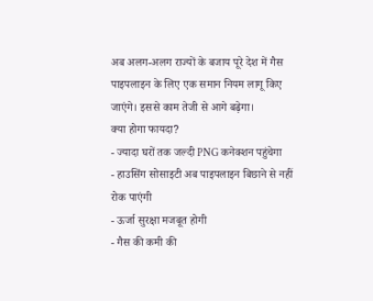अब अलग-अलग राज्यों के बजाय पूरे देश में गैस पाइपलाइन के लिए एक समान नियम लागू किए जाएंगे। इससे काम तेजी से आगे बढ़ेगा।
क्या होगा फायदा?
- ज्यादा घरों तक जल्दी PNG कनेक्शन पहुंचेगा
- हाउसिंग सोसाइटी अब पाइपलाइन बिछाने से नहीं रोक पाएंगी
- ऊर्जा सुरक्षा मजबूत होगी
- गैस की कमी की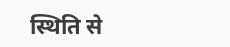स्थिति से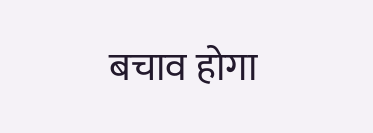बचाव होगा